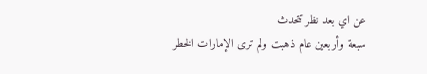عن اي بعد نظر تتحدث
سبعة وأربعين عام ذهبت ولم ترى الإمارات الخطر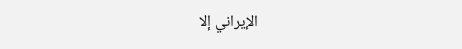الإيراني إلا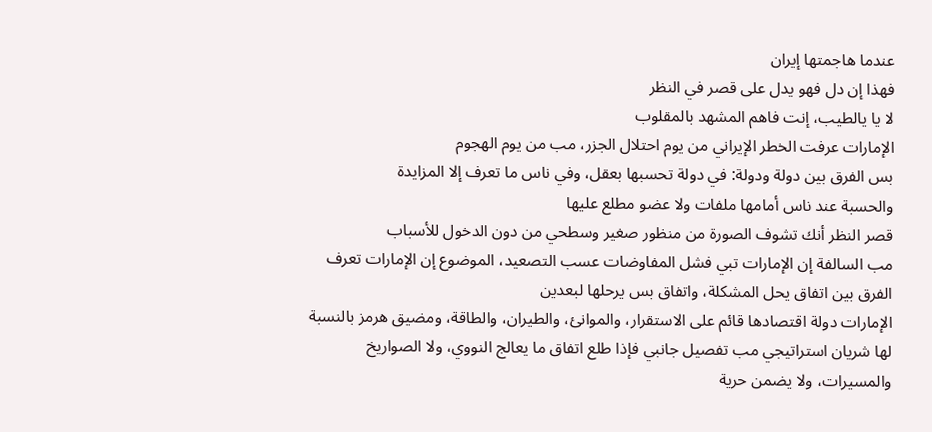عندما هاجمتها إيران
فهذا إن دل فهو يدل على قصر في النظر
لا يا يالطيب، إنت فاهم المشهد بالمقلوب
الإمارات عرفت الخطر الإيراني من يوم احتلال الجزر، مب من يوم الهجوم
بس الفرق بين دولة ودولة: في دولة تحسبها بعقل، وفي ناس ما تعرف إلا المزايدة
والحسبة عند ناس أمامها ملفات ولا عضو مطلع عليها
قصر النظر أنك تشوف الصورة من منظور صغير وسطحي من دون الدخول للأسباب
مب السالفة إن الإمارات تبي فشل المفاوضات عسب التصعيد، الموضوع إن الإمارات تعرف الفرق بين اتفاق يحل المشكلة، واتفاق بس يرحلها لبعدين
الإمارات دولة اقتصادها قائم على الاستقرار، والموانئ، والطيران، والطاقة، ومضيق هرمز بالنسبة لها شريان استراتيجي مب تفصيل جانبي فإذا طلع اتفاق ما يعالج النووي، ولا الصواريخ والمسيرات، ولا يضمن حرية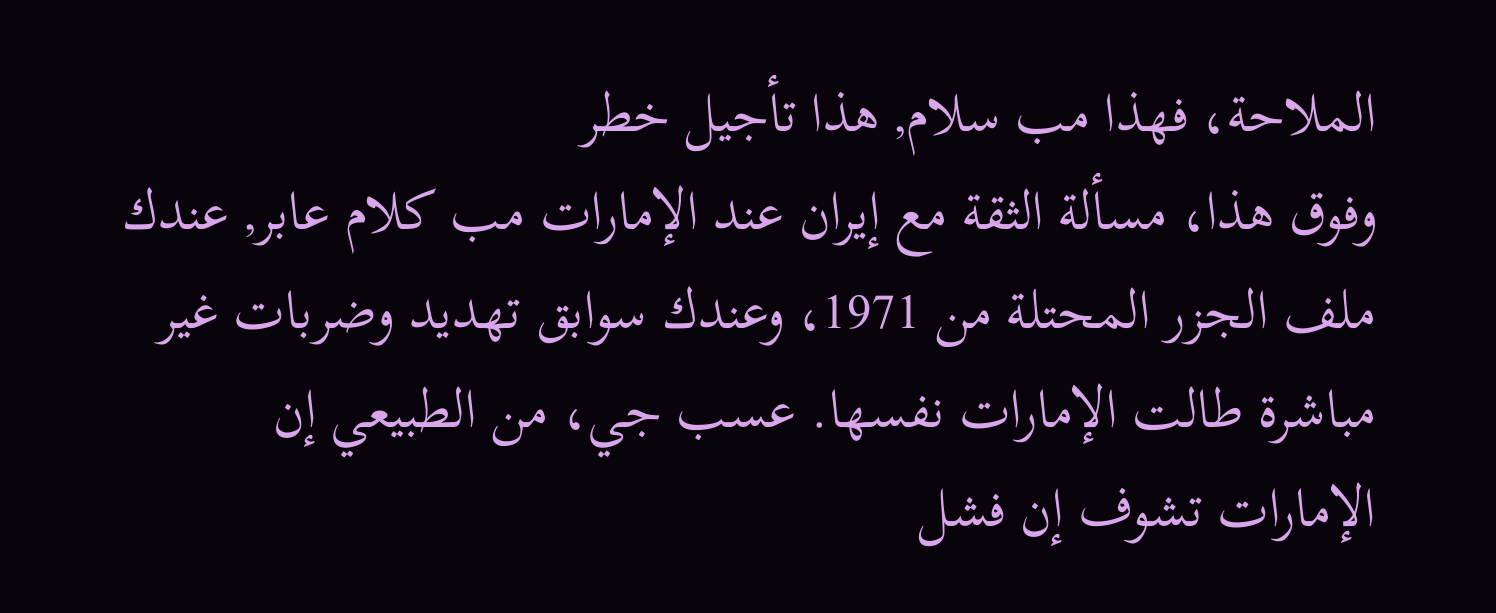الملاحة، فهذا مب سلام, هذا تأجيل خطر
وفوق هذا، مسألة الثقة مع إيران عند الإمارات مب كلام عابر, عندك ملف الجزر المحتلة من 1971، وعندك سوابق تهديد وضربات غير مباشرة طالت الإمارات نفسها. عسب جي، من الطبيعي إن الإمارات تشوف إن فشل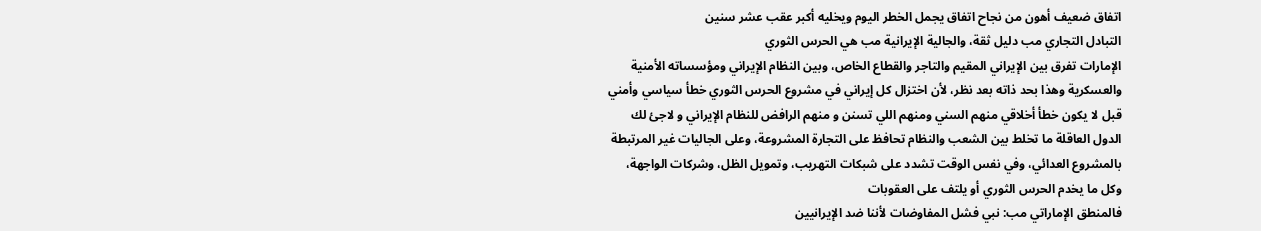اتفاق ضعيف أهون من نجاح اتفاق يجمل الخطر اليوم ويخليه أكبر عقب عشر سنين
التبادل التجاري مب دليل ثقة، والجالية الإيرانية مب هي الحرس الثوري
الإمارات تفرق بين الإيراني المقيم والتاجر والقطاع الخاص، وبين النظام الإيراني ومؤسساته الأمنية والعسكرية وهذا بحد ذاته بعد نظر، لأن اختزال كل إيراني في مشروع الحرس الثوري خطأ سياسي وأمني قبل لا يكون خطأ أخلاقي منهم السني ومنهم اللي تسنن و منهم الرافض للنظام الإيراني و لاجئ لك
الدول العاقلة ما تخلط بين الشعب والنظام تحافظ على التجارة المشروعة، وعلى الجاليات غير المرتبطة بالمشروع العدائي، وفي نفس الوقت تشدد على شبكات التهريب، وتمويل الظل، وشركات الواجهة، وكل ما يخدم الحرس الثوري أو يلتف على العقوبات
فالمنطق الإماراتي مب: نبي فشل المفاوضات لأننا ضد الإيرانيين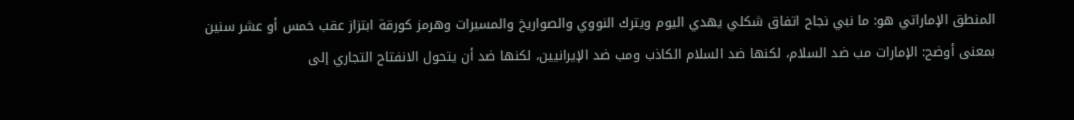المنطق الإماراتي هو: ما نبي نجاح اتفاق شكلي يهدي اليوم ويترك النووي والصواريخ والمسيرات وهرمز كورقة ابتزاز عقب خمس أو عشر سنين
بمعنى أوضح: الإمارات مب ضد السلام، لكنها ضد السلام الكاذب ومب ضد الإيرانيين، لكنها ضد أن يتحول الانفتاح التجاري إلى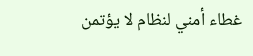غطاء أمني لنظام لا يؤتمن